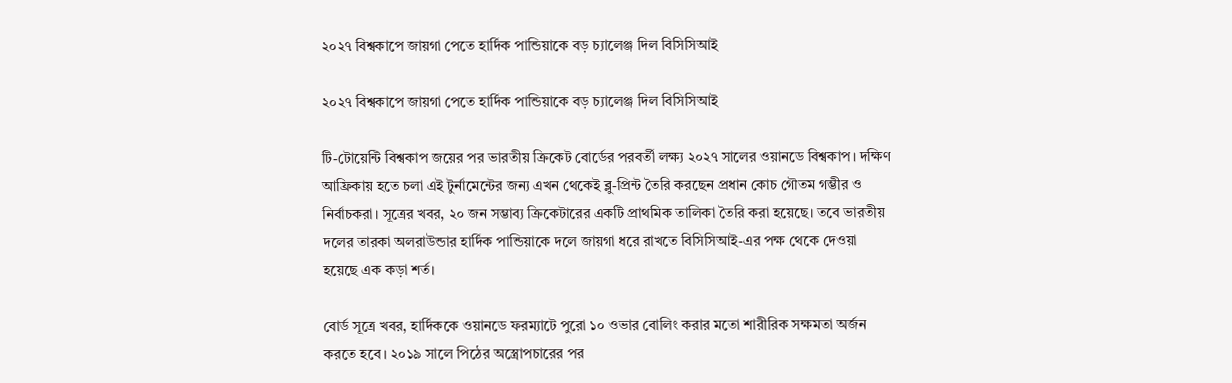২০২৭ বিশ্বকাপে জায়গা পেতে হার্দিক পান্ডিয়াকে বড় চ্যালেঞ্জ দিল বিসিসিআই

২০২৭ বিশ্বকাপে জায়গা পেতে হার্দিক পান্ডিয়াকে বড় চ্যালেঞ্জ দিল বিসিসিআই

টি-টোয়েন্টি বিশ্বকাপ জয়ের পর ভারতীয় ক্রিকেট বোর্ডের পরবর্তী লক্ষ্য ২০২৭ সালের ওয়ানডে বিশ্বকাপ। দক্ষিণ আফ্রিকায় হতে চলা এই টুর্নামেন্টের জন্য এখন থেকেই ব্লু-প্রিন্ট তৈরি করছেন প্রধান কোচ গৌতম গম্ভীর ও নির্বাচকরা। সূত্রের খবর, ২০ জন সম্ভাব্য ক্রিকেটারের একটি প্রাথমিক তালিকা তৈরি করা হয়েছে। তবে ভারতীয় দলের তারকা অলরাউন্ডার হার্দিক পান্ডিয়াকে দলে জায়গা ধরে রাখতে বিসিসিআই-এর পক্ষ থেকে দেওয়া হয়েছে এক কড়া শর্ত।

বোর্ড সূত্রে খবর, হার্দিককে ওয়ানডে ফরম্যাটে পুরো ১০ ওভার বোলিং করার মতো শারীরিক সক্ষমতা অর্জন করতে হবে। ২০১৯ সালে পিঠের অস্ত্রোপচারের পর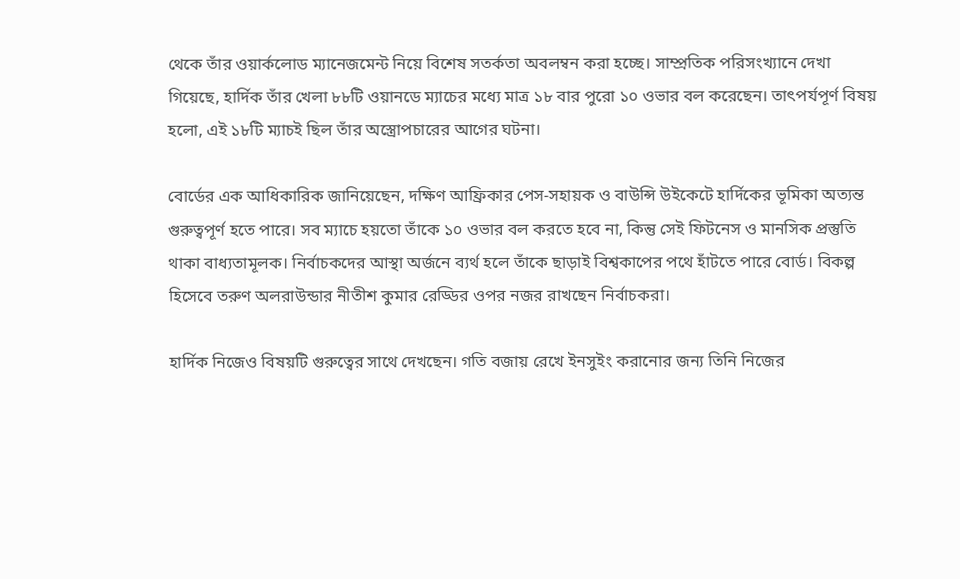থেকে তাঁর ওয়ার্কলোড ম্যানেজমেন্ট নিয়ে বিশেষ সতর্কতা অবলম্বন করা হচ্ছে। সাম্প্রতিক পরিসংখ্যানে দেখা গিয়েছে, হার্দিক তাঁর খেলা ৮৮টি ওয়ানডে ম্যাচের মধ্যে মাত্র ১৮ বার পুরো ১০ ওভার বল করেছেন। তাৎপর্যপূর্ণ বিষয় হলো, এই ১৮টি ম্যাচই ছিল তাঁর অস্ত্রোপচারের আগের ঘটনা।

বোর্ডের এক আধিকারিক জানিয়েছেন, দক্ষিণ আফ্রিকার পেস-সহায়ক ও বাউন্সি উইকেটে হার্দিকের ভূমিকা অত্যন্ত গুরুত্বপূর্ণ হতে পারে। সব ম্যাচে হয়তো তাঁকে ১০ ওভার বল করতে হবে না, কিন্তু সেই ফিটনেস ও মানসিক প্রস্তুতি থাকা বাধ্যতামূলক। নির্বাচকদের আস্থা অর্জনে ব্যর্থ হলে তাঁকে ছাড়াই বিশ্বকাপের পথে হাঁটতে পারে বোর্ড। বিকল্প হিসেবে তরুণ অলরাউন্ডার নীতীশ কুমার রেড্ডির ওপর নজর রাখছেন নির্বাচকরা।

হার্দিক নিজেও বিষয়টি গুরুত্বের সাথে দেখছেন। গতি বজায় রেখে ইনসুইং করানোর জন্য তিনি নিজের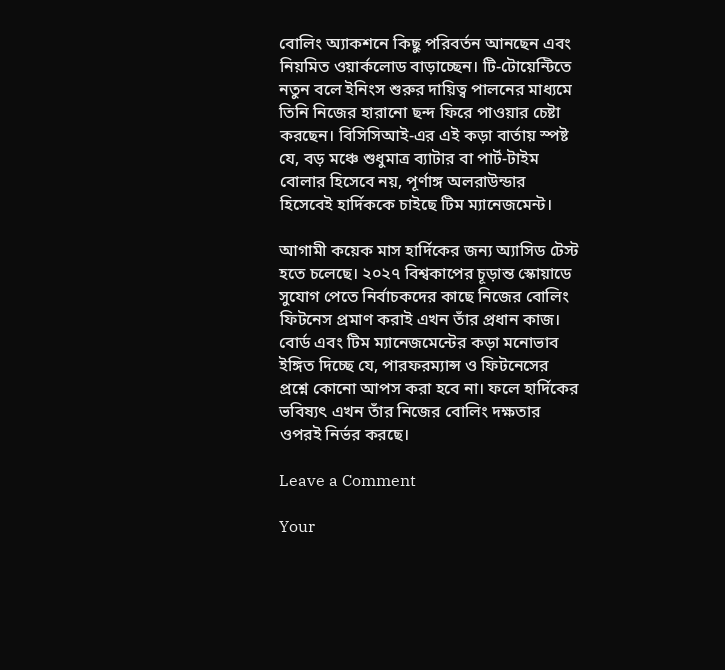বোলিং অ্যাকশনে কিছু পরিবর্তন আনছেন এবং নিয়মিত ওয়ার্কলোড বাড়াচ্ছেন। টি-টোয়েন্টিতে নতুন বলে ইনিংস শুরুর দায়িত্ব পালনের মাধ্যমে তিনি নিজের হারানো ছন্দ ফিরে পাওয়ার চেষ্টা করছেন। বিসিসিআই-এর এই কড়া বার্তায় স্পষ্ট যে, বড় মঞ্চে শুধুমাত্র ব্যাটার বা পার্ট-টাইম বোলার হিসেবে নয়, পূর্ণাঙ্গ অলরাউন্ডার হিসেবেই হার্দিককে চাইছে টিম ম্যানেজমেন্ট।

আগামী কয়েক মাস হার্দিকের জন্য অ্যাসিড টেস্ট হতে চলেছে। ২০২৭ বিশ্বকাপের চূড়ান্ত স্কোয়াডে সুযোগ পেতে নির্বাচকদের কাছে নিজের বোলিং ফিটনেস প্রমাণ করাই এখন তাঁর প্রধান কাজ। বোর্ড এবং টিম ম্যানেজমেন্টের কড়া মনোভাব ইঙ্গিত দিচ্ছে যে, পারফরম্যান্স ও ফিটনেসের প্রশ্নে কোনো আপস করা হবে না। ফলে হার্দিকের ভবিষ্যৎ এখন তাঁর নিজের বোলিং দক্ষতার ওপরই নির্ভর করছে।

Leave a Comment

Your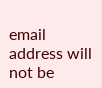email address will not be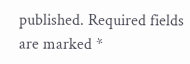published. Required fields are marked *